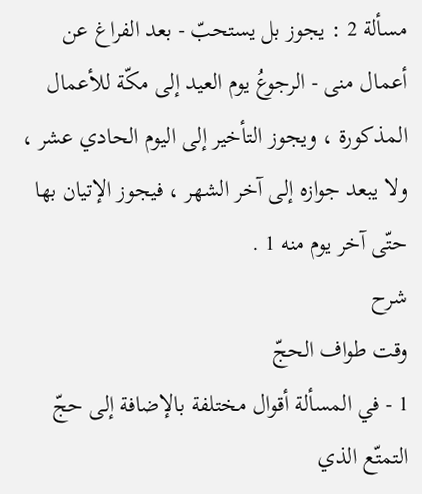مسألة 2 : يجوز بل يستحبّ - بعد الفراغ عن أعمال منى - الرجوعُ يوم العيد إلى مكّة للأعمال المذكورة ، ويجوز التأخير إلى اليوم الحادي عشر ، ولا يبعد جوازه إلى آخر الشهر ، فيجوز الإتيان بها حتّى آخر يوم منه 1 .
شرح
وقت طواف الحجّ
1 - في المسألة أقوال مختلفة بالإضافة إلى حجّ التمتّع الذي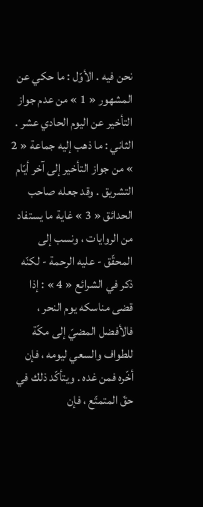نحن فيه . الأوّل : ما حكي عن المشهور « 1 » من عدم جواز التأخير عن اليوم الحادي عشر . الثاني : ما ذهب إليه جماعة « 2 » من جواز التأخير إلى آخر أيّام التشريق . وقد جعله صاحب الحدائق « 3 » غاية ما يستفاد من الروايات ، ونسب إلى المحقّق - عليه الرحمة - لكنّه ذكر في الشرائع « 4 » : إذا قضى مناسكه يوم النحر ، فالأفضل المضيّ إلى مكّة للطواف والسعي ليومه ، فإن أخّره فمن غده . ويتأكّد ذلك في حقّ المتمتّع ، فإن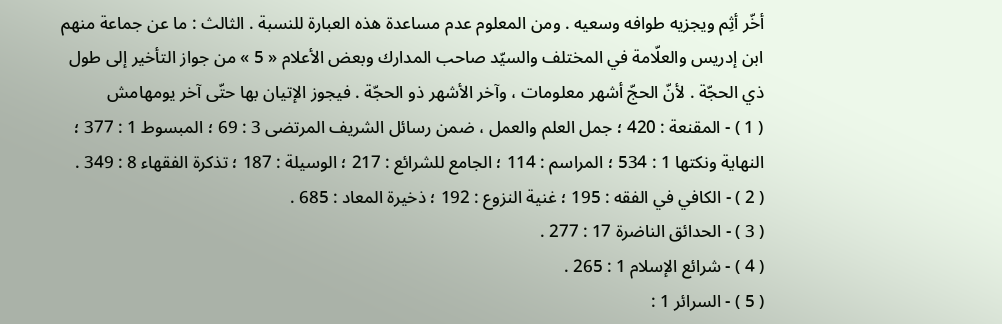أخّر أثِم ويجزيه طوافه وسعيه . ومن المعلوم عدم مساعدة هذه العبارة للنسبة . الثالث : ما عن جماعة منهم ابن إدريس والعلّامة في المختلف والسيّد صاحب المدارك وبعض الأعلام « 5 » من جواز التأخير إلى طول ذي الحجّة . لأنّ الحجّ أشهر معلومات ، وآخر الأشهر ذو الحجّة . فيجوز الإتيان بها حتّى آخر يومهامش
( 1 ) - المقنعة : 420 ؛ جمل العلم والعمل ، ضمن رسائل الشريف المرتضى 3 : 69 ؛ المبسوط 1 : 377 ؛ النهاية ونكتها 1 : 534 ؛ المراسم : 114 ؛ الجامع للشرائع : 217 ؛ الوسيلة : 187 ؛ تذكرة الفقهاء 8 : 349 .
( 2 ) - الكافي في الفقه : 195 ؛ غنية النزوع : 192 ؛ ذخيرة المعاد : 685 .
( 3 ) - الحدائق الناضرة 17 : 277 .
( 4 ) - شرائع الإسلام 1 : 265 .
( 5 ) - السرائر 1 :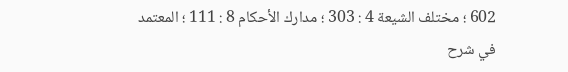602 ؛ مختلف الشيعة 4 : 303 ؛ مدارك الأحكام 8 : 111 ؛ المعتمد في شرح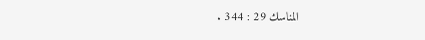المناسك 29 : 344 .